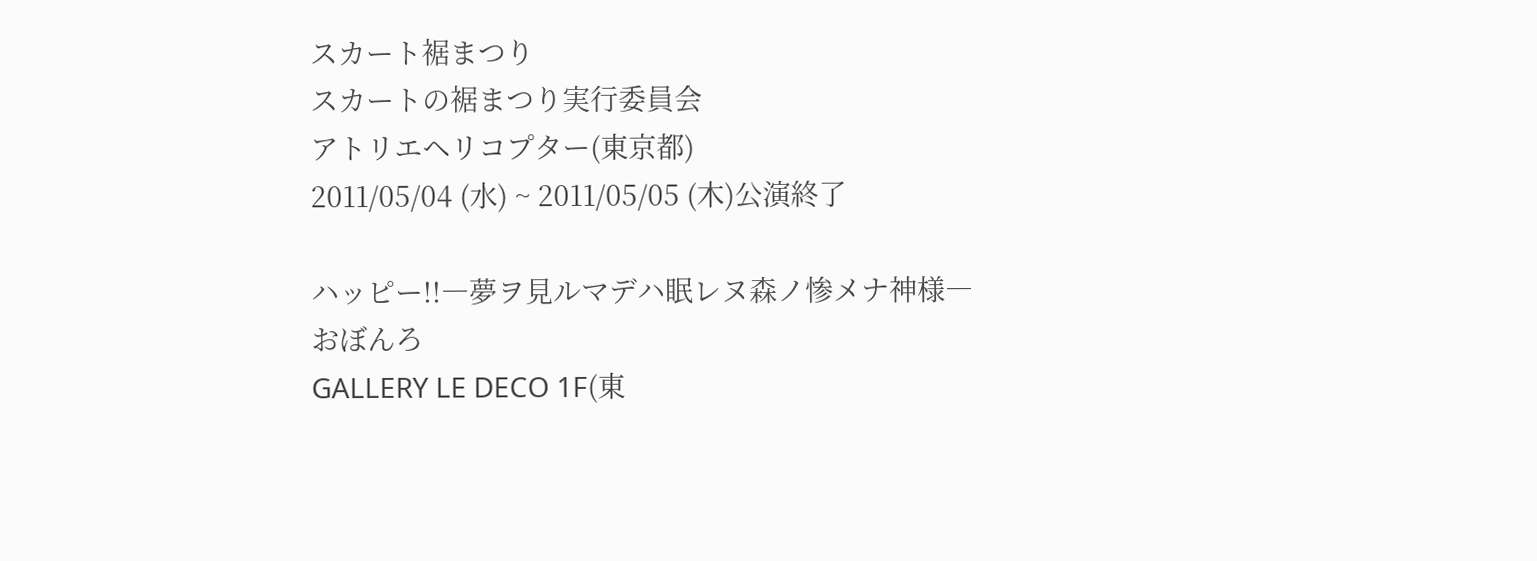スカート裾まつり
スカートの裾まつり実行委員会
アトリエヘリコプター(東京都)
2011/05/04 (水) ~ 2011/05/05 (木)公演終了

ハッピー!!―夢ヲ見ルマデハ眠レヌ森ノ惨メナ神様―
おぼんろ
GALLERY LE DECO 1F(東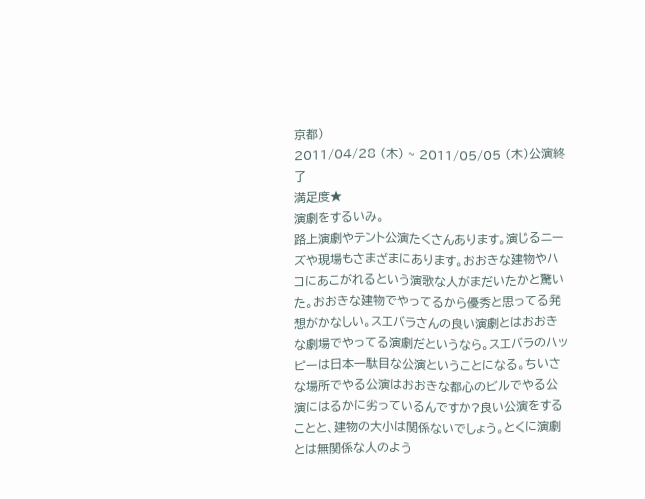京都)
2011/04/28 (木) ~ 2011/05/05 (木)公演終了
満足度★
演劇をするいみ。
路上演劇やテント公演たくさんあります。演じるニーズや現場もさまざまにあります。おおきな建物やハコにあこがれるという演歌な人がまだいたかと驚いた。おおきな建物でやってるから優秀と思ってる発想がかなしい。スエバラさんの良い演劇とはおおきな劇場でやってる演劇だというなら。スエバラのハッピーは日本一駄目な公演ということになる。ちいさな場所でやる公演はおおきな都心のビルでやる公演にはるかに劣っているんですか?良い公演をすることと、建物の大小は関係ないでしょう。とくに演劇とは無関係な人のよう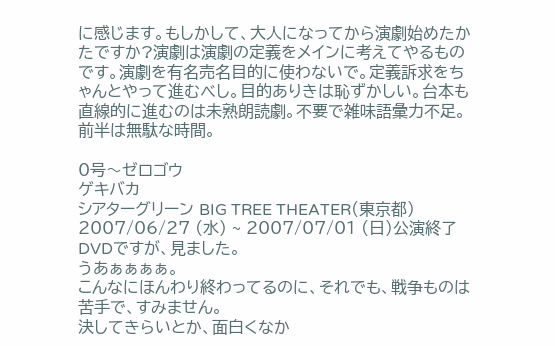に感じます。もしかして、大人になってから演劇始めたかたですか?演劇は演劇の定義をメインに考えてやるものです。演劇を有名売名目的に使わないで。定義訴求をちゃんとやって進むべし。目的ありきは恥ずかしい。台本も直線的に進むのは未熟朗読劇。不要で雑味語彙力不足。前半は無駄な時間。

0号〜ゼロゴウ
ゲキバカ
シアターグリーン BIG TREE THEATER(東京都)
2007/06/27 (水) ~ 2007/07/01 (日)公演終了
DVDですが、見ました。
うあぁぁぁぁ。
こんなにほんわり終わってるのに、それでも、戦争ものは苦手で、すみません。
決してきらいとか、面白くなか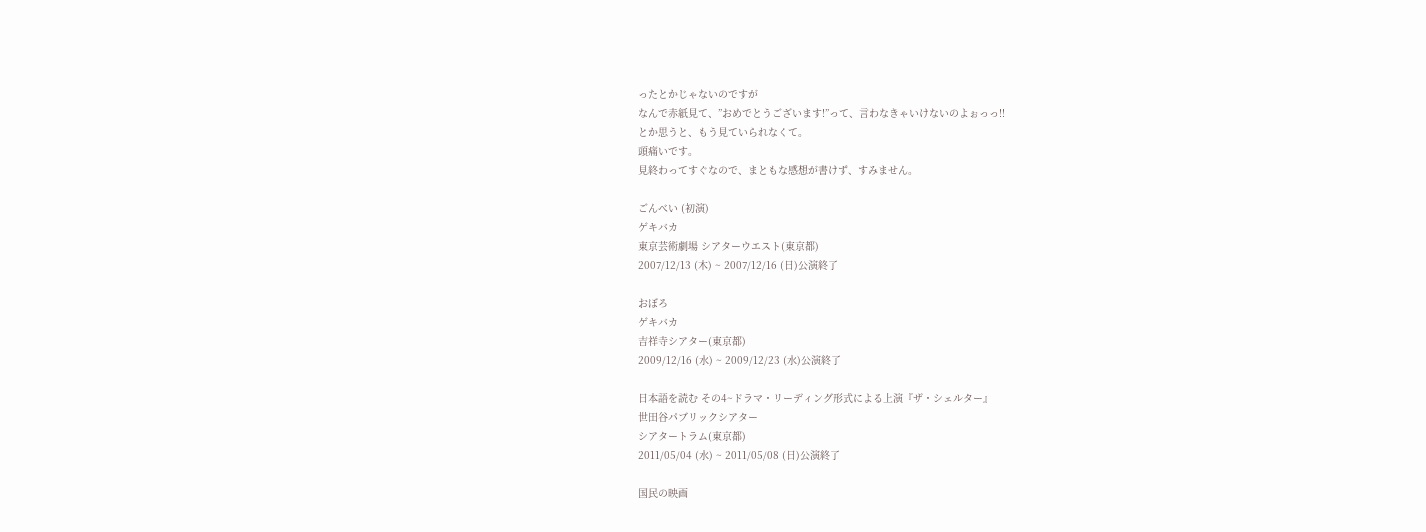ったとかじゃないのですが
なんで赤紙見て、”おめでとうございます!”って、言わなきゃいけないのよぉっっ!!
とか思うと、もう見ていられなくて。
頭痛いです。
見終わってすぐなので、まともな感想が書けず、すみません。

ごんべい (初演)
ゲキバカ
東京芸術劇場 シアターウエスト(東京都)
2007/12/13 (木) ~ 2007/12/16 (日)公演終了

おぼろ
ゲキバカ
吉祥寺シアター(東京都)
2009/12/16 (水) ~ 2009/12/23 (水)公演終了

日本語を読む その4~ドラマ・リーディング形式による上演『ザ・シェルター』
世田谷パブリックシアター
シアタートラム(東京都)
2011/05/04 (水) ~ 2011/05/08 (日)公演終了

国民の映画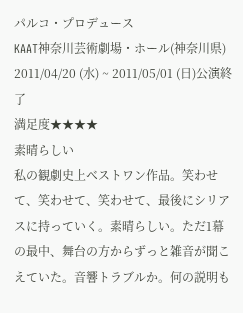パルコ・プロデュース
KAAT神奈川芸術劇場・ホール(神奈川県)
2011/04/20 (水) ~ 2011/05/01 (日)公演終了
満足度★★★★
素晴らしい
私の観劇史上ベストワン作品。笑わせて、笑わせて、笑わせて、最後にシリアスに持っていく。素晴らしい。ただ1幕の最中、舞台の方からずっと雑音が聞こえていた。音響トラブルか。何の説明も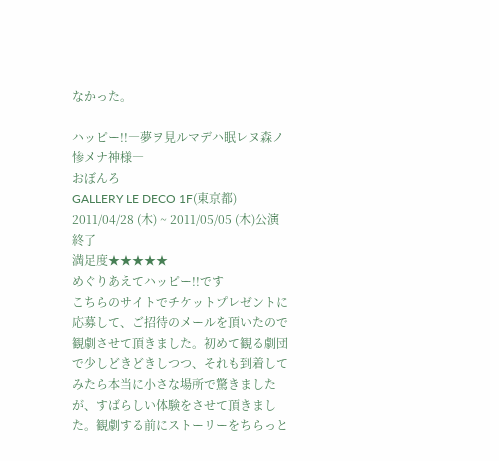なかった。

ハッピー!!―夢ヲ見ルマデハ眠レヌ森ノ惨メナ神様―
おぼんろ
GALLERY LE DECO 1F(東京都)
2011/04/28 (木) ~ 2011/05/05 (木)公演終了
満足度★★★★★
めぐりあえてハッピー!!です
こちらのサイトでチケットプレゼントに応募して、ご招待のメールを頂いたので観劇させて頂きました。初めて観る劇団で少しどきどきしつつ、それも到着してみたら本当に小さな場所で驚きましたが、すばらしい体験をさせて頂きました。観劇する前にストーリーをちらっと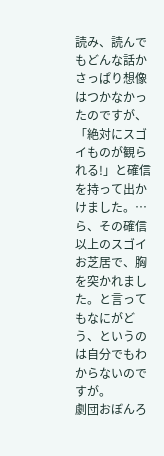読み、読んでもどんな話かさっぱり想像はつかなかったのですが、「絶対にスゴイものが観られる!」と確信を持って出かけました。…ら、その確信以上のスゴイお芝居で、胸を突かれました。と言ってもなにがどう、というのは自分でもわからないのですが。
劇団おぼんろ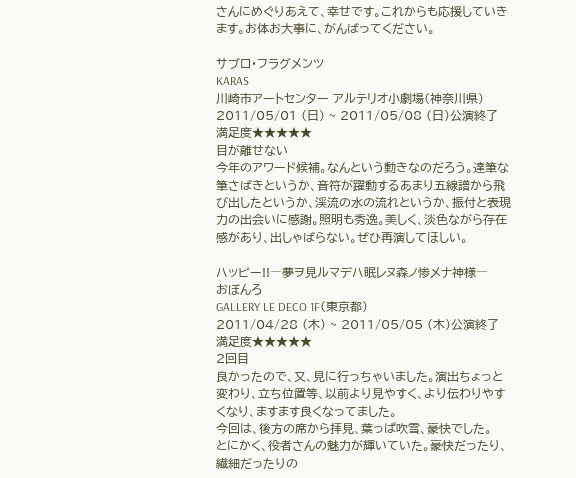さんにめぐりあえて、幸せです。これからも応援していきます。お体お大事に、がんばってください。

サブロ・フラグメンツ
KARAS
川崎市アートセンター アルテリオ小劇場(神奈川県)
2011/05/01 (日) ~ 2011/05/08 (日)公演終了
満足度★★★★★
目が離せない
今年のアワード候補。なんという動きなのだろう。達筆な筆さばきというか、音符が躍動するあまり五線譜から飛び出したというか、渓流の水の流れというか、振付と表現力の出会いに感謝。照明も秀逸。美しく、淡色ながら存在感があり、出しゃばらない。ぜひ再演してほしい。

ハッピー!!―夢ヲ見ルマデハ眠レヌ森ノ惨メナ神様―
おぼんろ
GALLERY LE DECO 1F(東京都)
2011/04/28 (木) ~ 2011/05/05 (木)公演終了
満足度★★★★★
2回目
良かったので、又、見に行っちゃいました。演出ちょっと変わり、立ち位置等、以前より見やすく、より伝わりやすくなり、ますます良くなってました。
今回は、後方の席から拝見、葉っぱ吹雪、豪快でした。
とにかく、役者さんの魅力が輝いていた。豪快だったり、繊細だったりの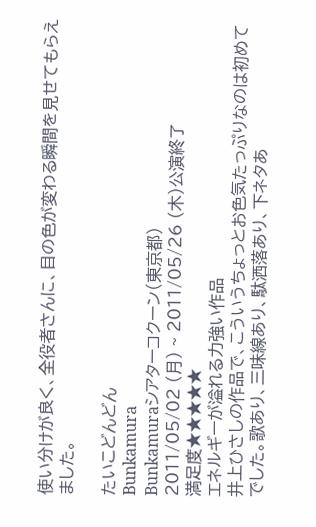使い分けが良く、全役者さんに、目の色が変わる瞬間を見せてもらえました。

たいこどんどん
Bunkamura
Bunkamuraシアターコクーン(東京都)
2011/05/02 (月) ~ 2011/05/26 (木)公演終了
満足度★★★★★
エネルギーが溢れる力強い作品
井上ひさしの作品で、こういうちょっとお色気たっぷりなのは初めてでした。歌あり、三味線あり、駄洒落あり、下ネタあ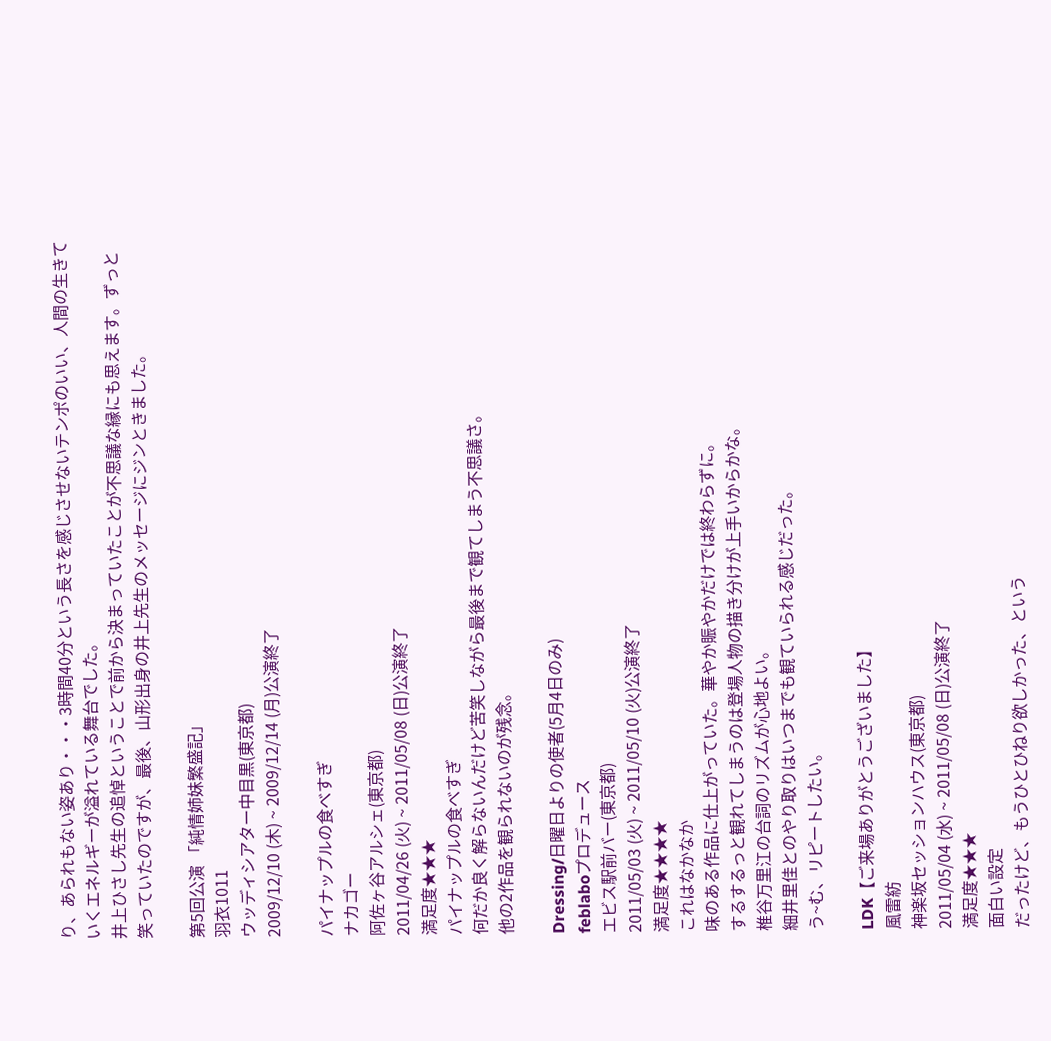り、あられもない姿あり・・・3時間40分という長さを感じさせないテンポのいい、人間の生きていくエネルギーが溢れている舞台でした。
井上ひさし先生の追悼ということで前から決まっていたことが不思議な縁にも思えます。ずっと笑っていたのですが、最後、山形出身の井上先生のメッセージにジンときました。

第5回公演 「純情姉妹繁盛記」
羽衣1011
ウッディシアター中目黒(東京都)
2009/12/10 (木) ~ 2009/12/14 (月)公演終了

パイナップルの食べすぎ
ナカゴー
阿佐ヶ谷アルシェ(東京都)
2011/04/26 (火) ~ 2011/05/08 (日)公演終了
満足度★★★
パイナップルの食べすぎ
何だか良く解らないんだけど苦笑しながら最後まで観てしまう不思議さ。
他の2作品を観られないのが残念。

Dressing/日曜日よりの使者(5月4日のみ)
feblaboプロデュース
エビス駅前バー(東京都)
2011/05/03 (火) ~ 2011/05/10 (火)公演終了
満足度★★★★
これはなかなか
味のある作品に仕上がっていた。華やか賑やかだけでは終わらずに。
するするっと観れてしまうのは登場人物の描き分けが上手いからかな。
椎谷万里江の台詞のリズムが心地よい。
細井里佳とのやり取りはいつまでも観ていられる感じだった。
う~む、リピートしたい。

LDK【ご来場ありがとうございました】
風雷紡
神楽坂セッションハウス(東京都)
2011/05/04 (水) ~ 2011/05/08 (日)公演終了
満足度★★★
面白い設定
だったけど、もうひとひねり欲しかった、という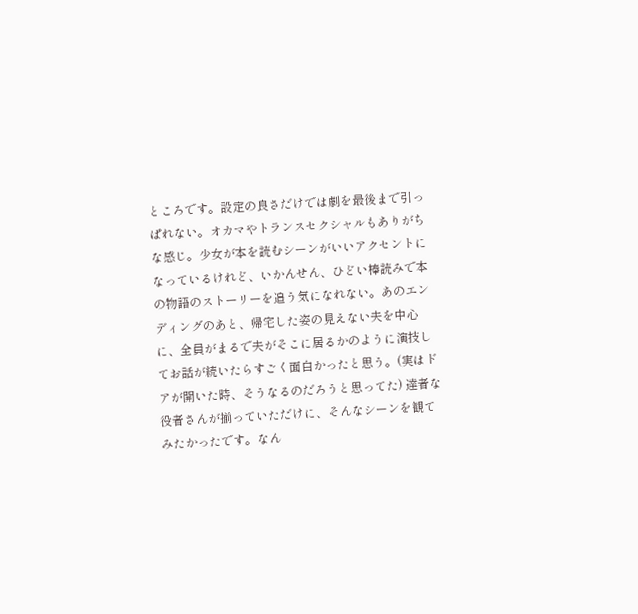ところです。設定の良さだけでは劇を最後まで引っぱれない。オカマやトランスセクシャルもありがちな感じ。少女が本を読むシーンがいいアクセントになっているけれど、いかんせん、ひどい棒読みで本の物語のストーリーを追う気になれない。あのエンディングのあと、帰宅した姿の見えない夫を中心に、全員がまるで夫がそこに居るかのように演技してお話が続いたらすごく面白かったと思う。(実はドアが開いた時、そうなるのだろうと思ってた) 達者な役者さんが揃っていただけに、そんなシーンを観てみたかったです。なん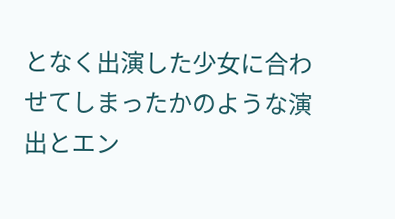となく出演した少女に合わせてしまったかのような演出とエン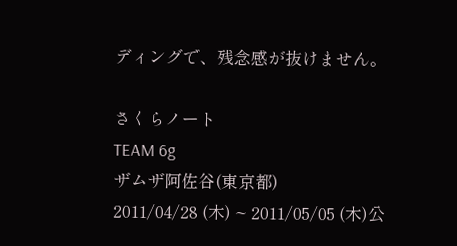ディングで、残念感が抜けません。

さくらノート
TEAM 6g
ザムザ阿佐谷(東京都)
2011/04/28 (木) ~ 2011/05/05 (木)公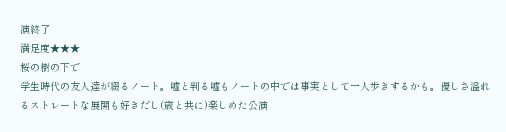演終了
満足度★★★
桜の樹の下で
学生時代の友人達が綴るノート。嘘と判る嘘もノートの中では事実として一人歩きするかも。優しさ溢れるストレートな展開も好きだし(歳と共に)楽しめた公演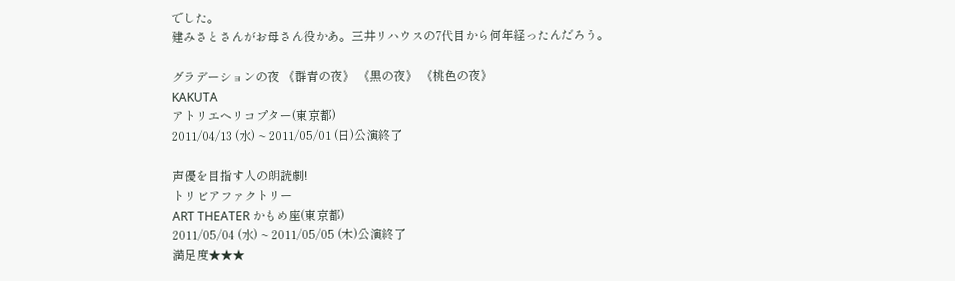でした。
建みさとさんがお母さん役かあ。三井リハウスの7代目から何年経ったんだろう。

グラデーションの夜 《群青の夜》 《黒の夜》 《桃色の夜》
KAKUTA
アトリエヘリコプター(東京都)
2011/04/13 (水) ~ 2011/05/01 (日)公演終了

声優を目指す人の朗読劇!
トリビアファクトリー
ART THEATER かもめ座(東京都)
2011/05/04 (水) ~ 2011/05/05 (木)公演終了
満足度★★★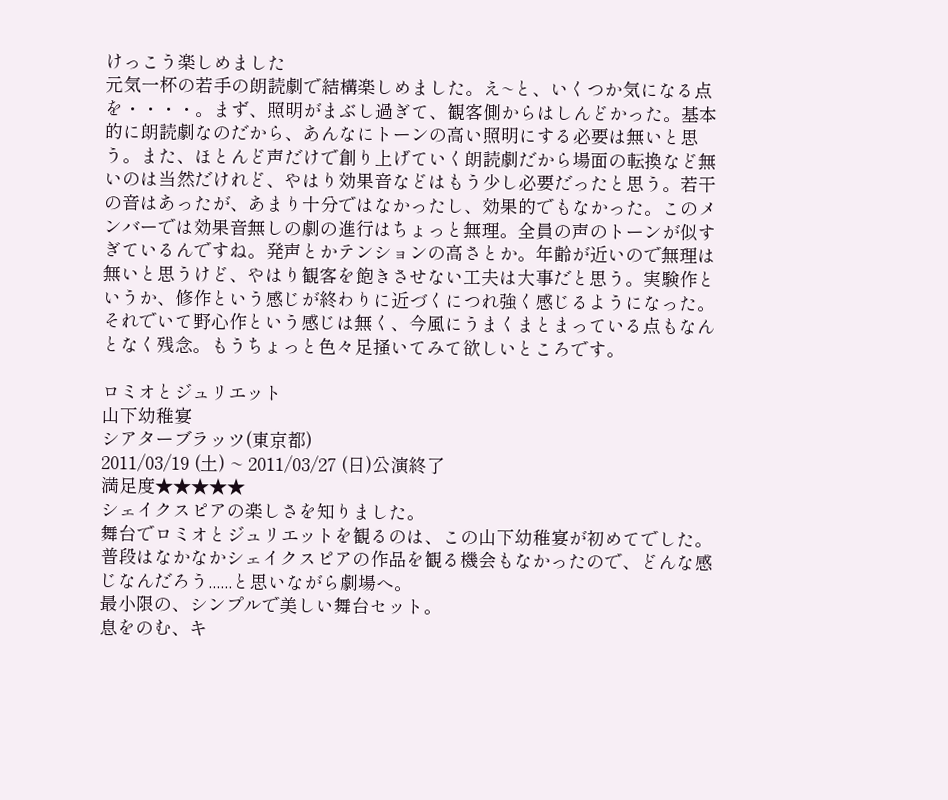けっこう楽しめました
元気一杯の若手の朗読劇で結構楽しめました。え~と、いくつか気になる点を・・・・。まず、照明がまぶし過ぎて、観客側からはしんどかった。基本的に朗読劇なのだから、あんなにトーンの高い照明にする必要は無いと思う。また、ほとんど声だけで創り上げていく朗読劇だから場面の転換など無いのは当然だけれど、やはり効果音などはもう少し必要だったと思う。若干の音はあったが、あまり十分ではなかったし、効果的でもなかった。このメンバーでは効果音無しの劇の進行はちょっと無理。全員の声のトーンが似すぎているんですね。発声とかテンションの高さとか。年齢が近いので無理は無いと思うけど、やはり観客を飽きさせない工夫は大事だと思う。実験作というか、修作という感じが終わりに近づくにつれ強く感じるようになった。それでいて野心作という感じは無く、今風にうまくまとまっている点もなんとなく残念。もうちょっと色々足掻いてみて欲しいところです。

ロミオとジュリエット
山下幼稚宴
シアターブラッツ(東京都)
2011/03/19 (土) ~ 2011/03/27 (日)公演終了
満足度★★★★★
シェイクスピアの楽しさを知りました。
舞台でロミオとジュリエットを観るのは、この山下幼稚宴が初めてでした。
普段はなかなかシェイクスピアの作品を観る機会もなかったので、どんな感じなんだろう......と思いながら劇場へ。
最小限の、シンプルで美しい舞台セット。
息をのむ、キ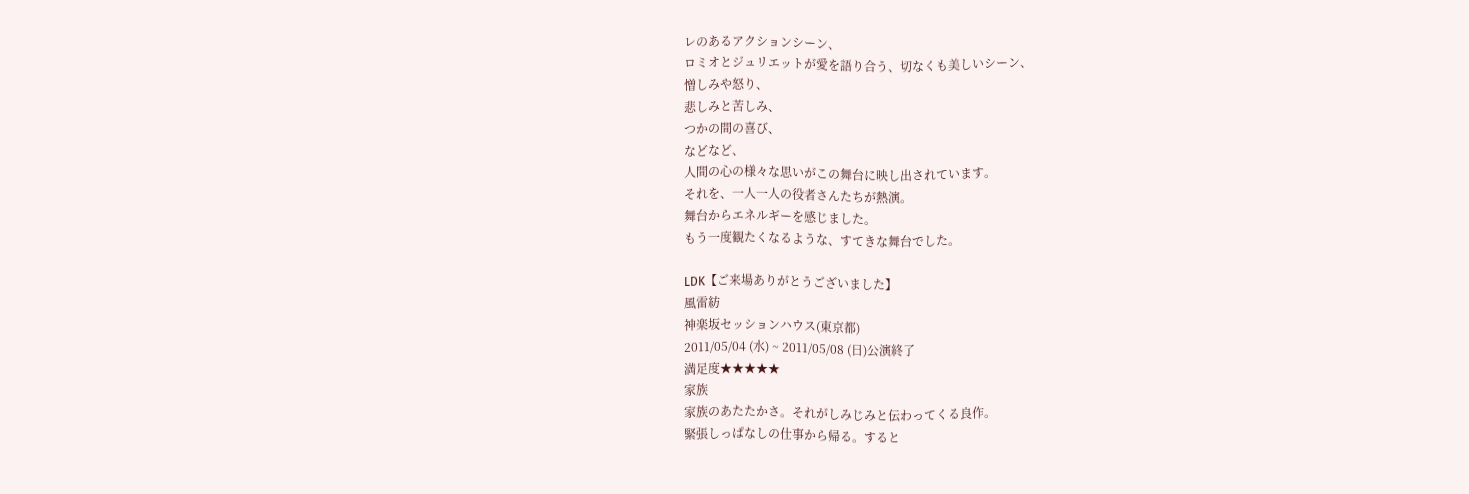レのあるアクションシーン、
ロミオとジュリエットが愛を語り合う、切なくも美しいシーン、
憎しみや怒り、
悲しみと苦しみ、
つかの間の喜び、
などなど、
人間の心の様々な思いがこの舞台に映し出されています。
それを、一人一人の役者さんたちが熱演。
舞台からエネルギーを感じました。
もう一度観たくなるような、すてきな舞台でした。

LDK【ご来場ありがとうございました】
風雷紡
神楽坂セッションハウス(東京都)
2011/05/04 (水) ~ 2011/05/08 (日)公演終了
満足度★★★★★
家族
家族のあたたかさ。それがしみじみと伝わってくる良作。
緊張しっぱなしの仕事から帰る。すると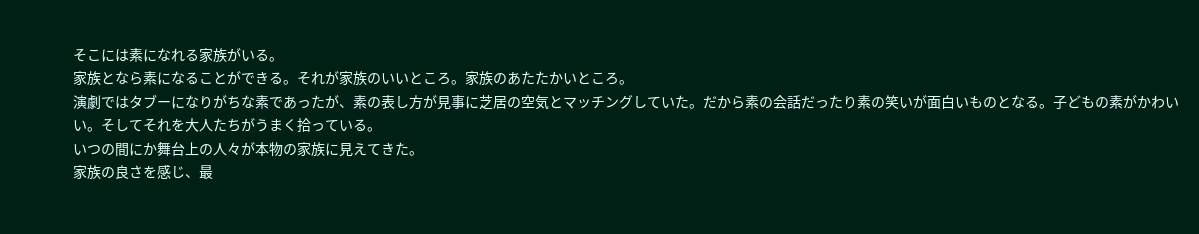そこには素になれる家族がいる。
家族となら素になることができる。それが家族のいいところ。家族のあたたかいところ。
演劇ではタブーになりがちな素であったが、素の表し方が見事に芝居の空気とマッチングしていた。だから素の会話だったり素の笑いが面白いものとなる。子どもの素がかわいい。そしてそれを大人たちがうまく拾っている。
いつの間にか舞台上の人々が本物の家族に見えてきた。
家族の良さを感じ、最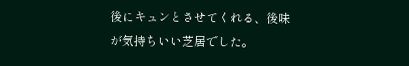後にキュンとさせてくれる、後味が気持ちいい芝居でした。